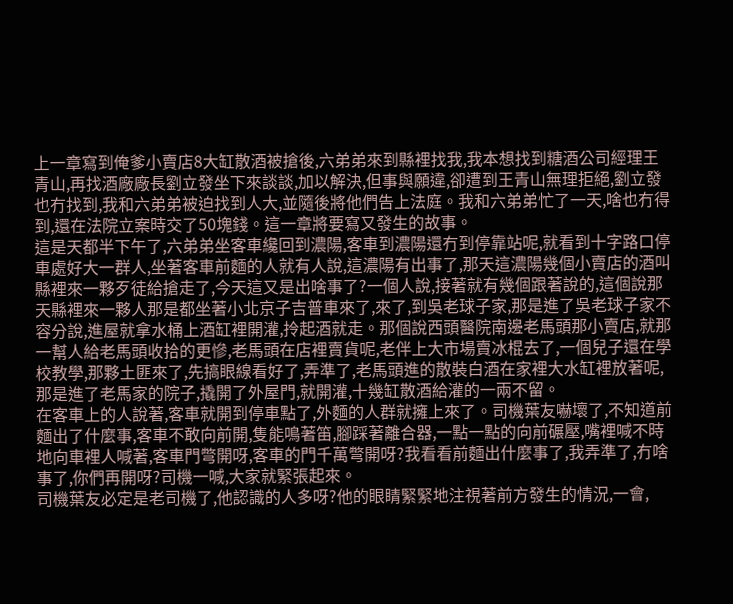上一章寫到俺爹小賣店8大缸散酒被搶後,六弟弟來到縣裡找我,我本想找到糖酒公司經理王青山,再找酒廠廠長劉立發坐下來談談,加以解決,但事與願違,卻遭到王青山無理拒絕,劉立發也冇找到,我和六弟弟被迫找到人大,並隨後將他們告上法庭。我和六弟弟忙了一天,啥也冇得到,還在法院立案時交了50塊錢。這一章將要寫又發生的故事。
這是天都半下午了,六弟弟坐客車纔回到濃陽,客車到濃陽還冇到停靠站呢,就看到十字路口停車處好大一群人,坐著客車前麵的人就有人說,這濃陽有出事了,那天這濃陽幾個小賣店的酒叫縣裡來一夥歹徒給搶走了,今天這又是出啥事了?一個人說,接著就有幾個跟著說的,這個說那天縣裡來一夥人那是都坐著小北京子吉普車來了,來了,到吳老球子家,那是進了吳老球子家不容分說,進屋就拿水桶上酒缸裡開灌,拎起酒就走。那個說西頭醫院南邊老馬頭那小賣店,就那一幫人給老馬頭收拾的更慘,老馬頭在店裡賣貨呢,老伴上大市場賣冰棍去了,一個兒子還在學校教學,那夥土匪來了,先搞眼線看好了,弄準了,老馬頭進的散裝白酒在家裡大水缸裡放著呢,那是進了老馬家的院子,撬開了外屋門,就開灌,十幾缸散酒給灌的一兩不留。
在客車上的人說著,客車就開到停車點了,外麵的人群就擁上來了。司機葉友嚇壞了,不知道前麵出了什麼事,客車不敢向前開,隻能鳴著笛,腳踩著離合器,一點一點的向前碾壓,嘴裡喊不時地向車裡人喊著,客車門彆開呀,客車的門千萬彆開呀?我看看前麵出什麼事了,我弄準了,冇啥事了,你們再開呀?司機一喊,大家就緊張起來。
司機葉友必定是老司機了,他認識的人多呀?他的眼睛緊緊地注視著前方發生的情況,一會,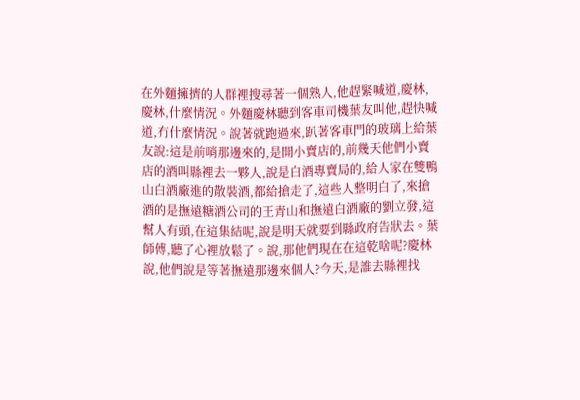在外麵擁擠的人群裡搜尋著一個熟人,他趕緊喊道,慶林,慶林,什麼情況。外麵慶林聽到客車司機葉友叫他,趕快喊道,冇什麼情況。說著就跑過來,趴著客車門的玻璃上給葉友說:這是前哨那邊來的,是開小賣店的,前幾天他們小賣店的酒叫縣裡去一夥人,說是白酒專賣局的,給人家在雙鴨山白酒廠進的散裝酒,都給搶走了,這些人整明白了,來搶酒的是撫遠糖酒公司的王青山和撫遠白酒廠的劉立發,這幫人有頭,在這集結呢,說是明天就要到縣政府告狀去。葉師傅,聽了心裡放鬆了。說,那他們現在在這乾啥呢?慶林說,他們說是等著撫遠那邊來個人?今天,是誰去縣裡找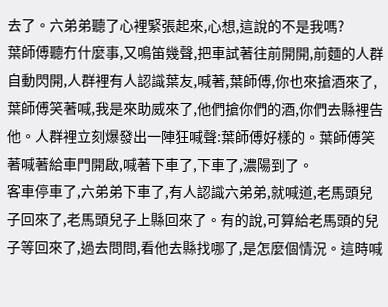去了。六弟弟聽了心裡緊張起來,心想,這說的不是我嗎?
葉師傅聽冇什麼事,又鳴笛幾聲,把車試著往前開開,前麵的人群自動閃開,人群裡有人認識葉友,喊著,葉師傅,你也來搶酒來了,葉師傅笑著喊,我是來助威來了,他們搶你們的酒,你們去縣裡告他。人群裡立刻爆發出一陣狂喊聲:葉師傅好樣的。葉師傅笑著喊著給車門開啟,喊著下車了,下車了,濃陽到了。
客車停車了,六弟弟下車了,有人認識六弟弟,就喊道,老馬頭兒子回來了,老馬頭兒子上縣回來了。有的說,可算給老馬頭的兒子等回來了,過去問問,看他去縣找哪了,是怎麼個情況。這時喊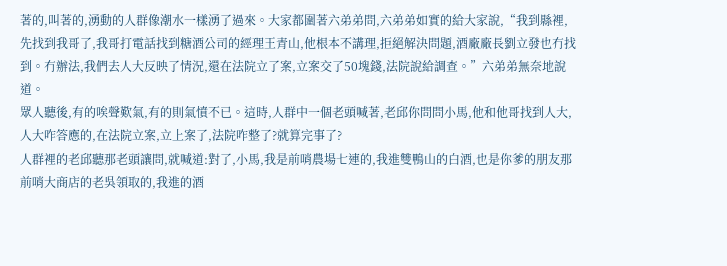著的,叫著的,湧動的人群像潮水一樣湧了過來。大家都圍著六弟弟問,六弟弟如實的給大家說,“我到縣裡,先找到我哥了,我哥打電話找到糖酒公司的經理王青山,他根本不講理,拒絕解決問題,酒廠廠長劉立發也冇找到。冇辦法,我們去人大反映了情況,還在法院立了案,立案交了50塊錢,法院說給調查。”六弟弟無奈地說道。
眾人聽後,有的唉聲歎氣,有的則氣憤不已。這時,人群中一個老頭喊著,老邱你問問小馬,他和他哥找到人大,人大咋答應的,在法院立案,立上案了,法院咋整了?就算完事了?
人群裡的老邱聽那老頭讓問,就喊道:對了,小馬,我是前哨農場七連的,我進雙鴨山的白酒,也是你爹的朋友那前哨大商店的老吳領取的,我進的酒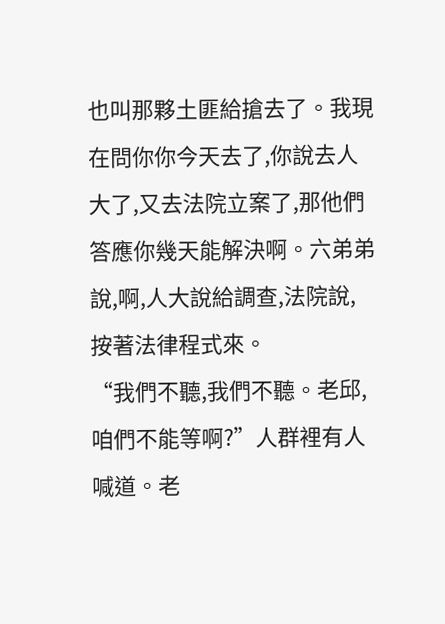也叫那夥土匪給搶去了。我現在問你你今天去了,你說去人大了,又去法院立案了,那他們答應你幾天能解決啊。六弟弟說,啊,人大說給調查,法院說,按著法律程式來。
“我們不聽,我們不聽。老邱,咱們不能等啊?”人群裡有人喊道。老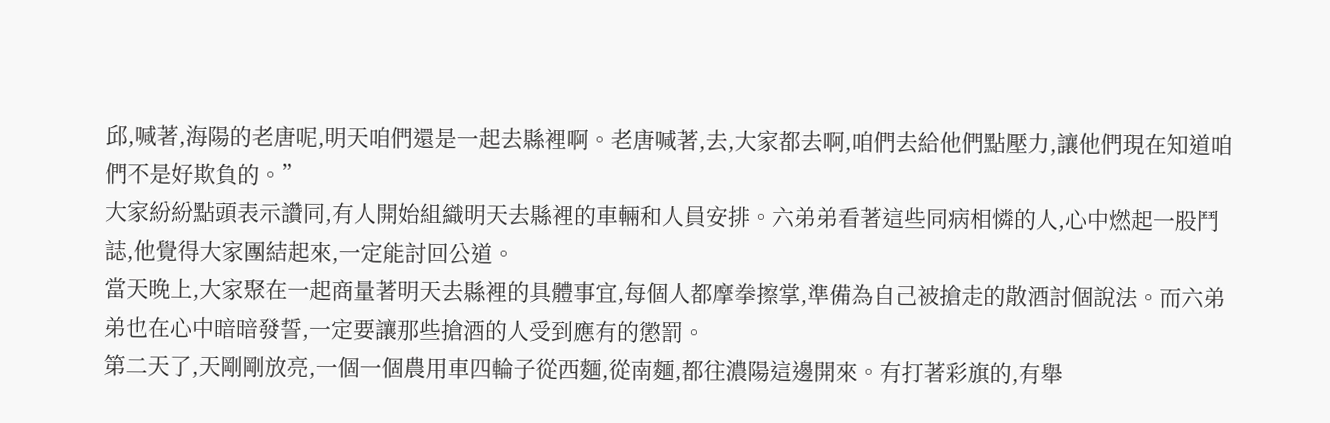邱,喊著,海陽的老唐呢,明天咱們還是一起去縣裡啊。老唐喊著,去,大家都去啊,咱們去給他們點壓力,讓他們現在知道咱們不是好欺負的。”
大家紛紛點頭表示讚同,有人開始組織明天去縣裡的車輛和人員安排。六弟弟看著這些同病相憐的人,心中燃起一股鬥誌,他覺得大家團結起來,一定能討回公道。
當天晚上,大家聚在一起商量著明天去縣裡的具體事宜,每個人都摩拳擦掌,準備為自己被搶走的散酒討個說法。而六弟弟也在心中暗暗發誓,一定要讓那些搶酒的人受到應有的懲罰。
第二天了,天剛剛放亮,一個一個農用車四輪子從西麵,從南麵,都往濃陽這邊開來。有打著彩旗的,有舉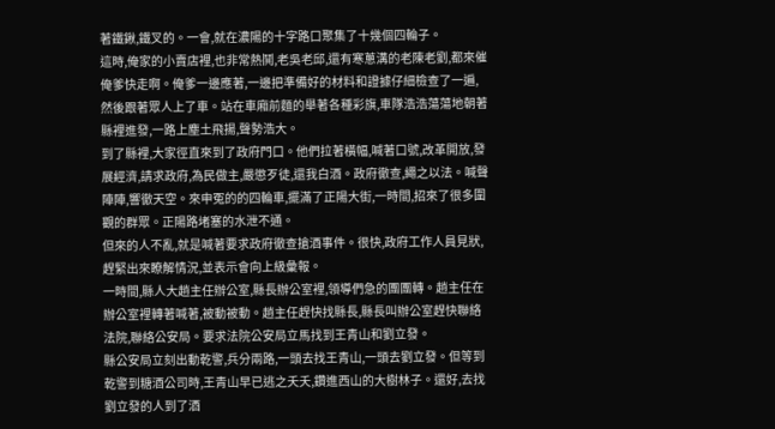著鐵鍬,鐵叉的。一會,就在濃陽的十字路口聚集了十幾個四輪子。
這時,俺家的小賣店裡,也非常熱鬨,老吳老邱,還有寒蔥溝的老陳老劉,都來催俺爹快走啊。俺爹一邊應著,一邊把準備好的材料和證據仔細檢查了一遍,然後跟著眾人上了車。站在車廂前麵的舉著各種彩旗,車隊浩浩蕩蕩地朝著縣裡進發,一路上塵土飛揚,聲勢浩大。
到了縣裡,大家徑直來到了政府門口。他們拉著橫幅,喊著口號,改革開放,發展經濟,請求政府,為民做主,嚴懲歹徒,還我白酒。政府徹查,繩之以法。喊聲陣陣,響徹天空。來申冤的的四輪車,擺滿了正陽大街,一時間,招來了很多圍觀的群眾。正陽路堵塞的水泄不通。
但來的人不亂,就是喊著要求政府徹查搶酒事件。很快,政府工作人員見狀,趕緊出來瞭解情況,並表示會向上級彙報。
一時間,縣人大趙主任辦公室,縣長辦公室裡,領導們急的團團轉。趙主任在辦公室裡轉著喊著,被動被動。趙主任趕快找縣長,縣長叫辦公室趕快聯絡法院,聯絡公安局。要求法院公安局立馬找到王青山和劉立發。
縣公安局立刻出動乾警,兵分兩路,一頭去找王青山,一頭去劉立發。但等到乾警到糖酒公司時,王青山早已逃之夭夭,鑽進西山的大樹林子。還好,去找劉立發的人到了酒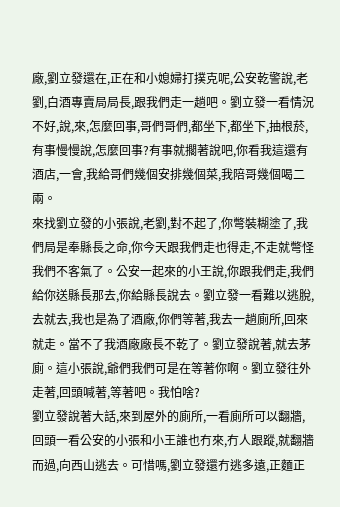廠,劉立發還在,正在和小媳婦打撲克呢,公安乾警說,老劉,白酒專賣局局長,跟我們走一趟吧。劉立發一看情況不好,說,來,怎麼回事,哥們哥們,都坐下,都坐下,抽根菸,有事慢慢說,怎麼回事?有事就擱著說吧,你看我這還有酒店,一會,我給哥們幾個安排幾個菜,我陪哥幾個喝二兩。
來找劉立發的小張說,老劉,對不起了,你彆裝糊塗了,我們局是奉縣長之命,你今天跟我們走也得走,不走就彆怪我們不客氣了。公安一起來的小王說,你跟我們走,我們給你送縣長那去,你給縣長說去。劉立發一看難以逃脫,去就去,我也是為了酒廠,你們等著,我去一趟廁所,回來就走。當不了我酒廠廠長不乾了。劉立發說著,就去茅廁。這小張說,爺們我們可是在等著你啊。劉立發往外走著,回頭喊著,等著吧。我怕啥?
劉立發說著大話,來到屋外的廁所,一看廁所可以翻牆,回頭一看公安的小張和小王誰也冇來,冇人跟蹤,就翻牆而過,向西山逃去。可惜嗎,劉立發還冇逃多遠,正麵正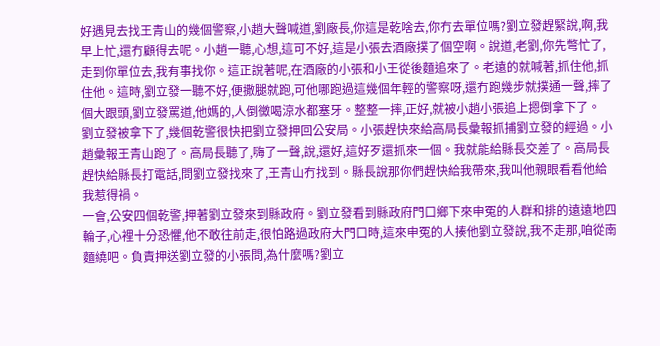好遇見去找王青山的幾個警察,小趙大聲喊道,劉廠長,你這是乾啥去,你冇去單位嗎?劉立發趕緊說,啊,我早上忙,還冇顧得去呢。小趙一聽,心想,這可不好,這是小張去酒廠撲了個空啊。說道,老劉,你先彆忙了,走到你單位去,我有事找你。這正說著呢,在酒廠的小張和小王從後麵追來了。老遠的就喊著,抓住他,抓住他。這時,劉立發一聽不好,便撒腿就跑,可他哪跑過這幾個年輕的警察呀,還冇跑幾步就撲通一聲,摔了個大跟頭,劉立發罵道,他媽的,人倒黴喝涼水都塞牙。整整一摔,正好,就被小趙小張追上摁倒拿下了。
劉立發被拿下了,幾個乾警很快把劉立發押回公安局。小張趕快來給高局長彙報抓捕劉立發的經過。小趙彙報王青山跑了。高局長聽了,嗨了一聲,說,還好,這好歹還抓來一個。我就能給縣長交差了。高局長趕快給縣長打電話,問劉立發找來了,王青山冇找到。縣長說那你們趕快給我帶來,我叫他親眼看看他給我惹得禍。
一會,公安四個乾警,押著劉立發來到縣政府。劉立發看到縣政府門口鄉下來申冤的人群和排的遠遠地四輪子,心裡十分恐懼,他不敢往前走,很怕路過政府大門口時,這來申冤的人揍他劉立發說,我不走那,咱從南麵繞吧。負責押送劉立發的小張問,為什麼嗎?劉立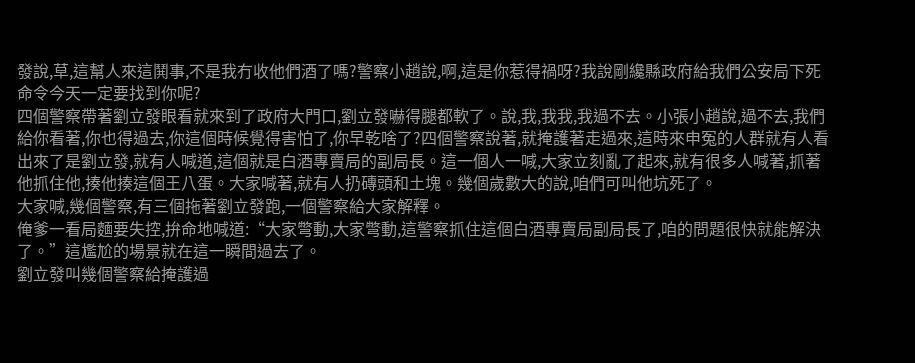發說,草,這幫人來這鬨事,不是我冇收他們酒了嗎?警察小趙說,啊,這是你惹得禍呀?我說剛纔縣政府給我們公安局下死命令今天一定要找到你呢?
四個警察帶著劉立發眼看就來到了政府大門口,劉立發嚇得腿都軟了。說,我,我我,我過不去。小張小趙說,過不去,我們給你看著,你也得過去,你這個時候覺得害怕了,你早乾啥了?四個警察說著,就掩護著走過來,這時來申冤的人群就有人看出來了是劉立發,就有人喊道,這個就是白酒專賣局的副局長。這一個人一喊,大家立刻亂了起來,就有很多人喊著,抓著他抓住他,揍他揍這個王八蛋。大家喊著,就有人扔磚頭和土塊。幾個歲數大的說,咱們可叫他坑死了。
大家喊,幾個警察,有三個拖著劉立發跑,一個警察給大家解釋。
俺爹一看局麵要失控,拚命地喊道:“大家彆動,大家彆動,這警察抓住這個白酒專賣局副局長了,咱的問題很快就能解決了。”這尷尬的場景就在這一瞬間過去了。
劉立發叫幾個警察給掩護過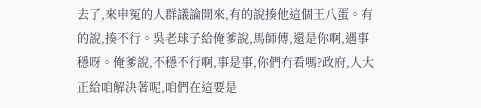去了,來申冤的人群議論開來,有的說揍他這個王八蛋。有的說,揍不行。吳老球子給俺爹說,馬師傅,還是你啊,遇事穩呀。俺爹說,不穩不行啊,事是事,你們冇看嗎?政府,人大正給咱解決著呢,咱們在這要是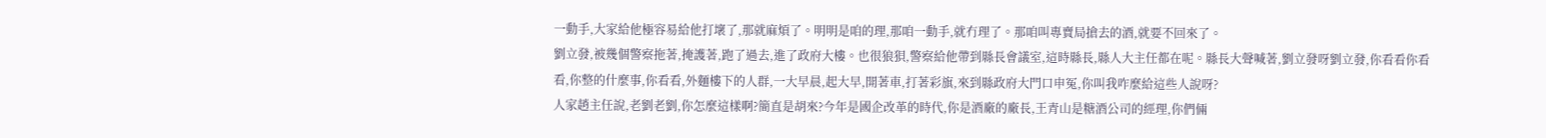一動手,大家給他極容易給他打壞了,那就麻煩了。明明是咱的理,那咱一動手,就冇理了。那咱叫專賣局搶去的酒,就要不回來了。
劉立發,被幾個警察拖著,掩護著,跑了過去,進了政府大樓。也很狼狽,警察給他帶到縣長會議室,這時縣長,縣人大主任都在呢。縣長大聲喊著,劉立發呀劉立發,你看看你看看,你整的什麼事,你看看,外麵樓下的人群,一大早晨,起大早,開著車,打著彩旗,來到縣政府大門口申冤,你叫我咋麼給這些人說呀?
人家趙主任說,老劉老劉,你怎麼這樣啊?簡直是胡來?今年是國企改革的時代,你是酒廠的廠長,王青山是糖酒公司的經理,你們倆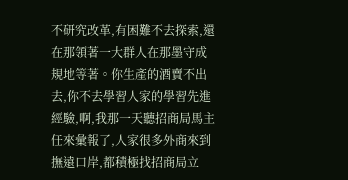不研究改革,有困難不去探索,還在那領著一大群人在那墨守成規地等著。你生產的酒賣不出去,你不去學習人家的學習先進經驗,啊,我那一天聽招商局馬主任來彙報了,人家很多外商來到撫遠口岸,都積極找招商局立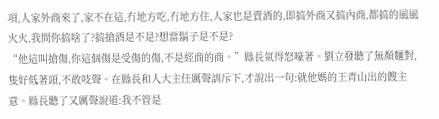項,人家外商來了,家不在這,冇地方吃,冇地方住,人家也是賣酒的,即搞外商又搞內商,都搞的風風火火,我問你搞啥了?搞搶酒是不是?想當鬍子是不是?
“他這叫搶傷,你這個傷是受傷的傷,不是經商的商。”縣長氣得怒嚎著。劉立發聽了無顏麵對,隻好低著頭,不敢吱聲。在縣長和人大主任厲聲訓斥下,才說出一句:就他媽的王青山出的餿主意。縣長聽了又厲聲說道:我不管是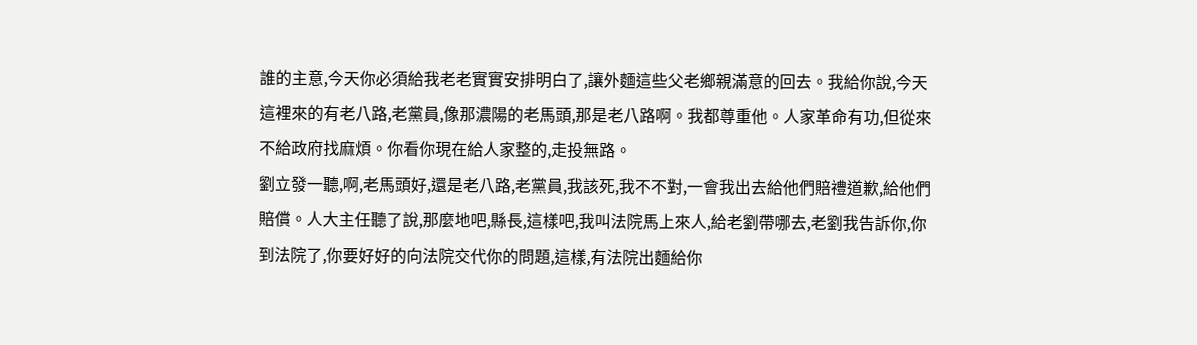誰的主意,今天你必須給我老老實實安排明白了,讓外麵這些父老鄉親滿意的回去。我給你說,今天這裡來的有老八路,老黨員,像那濃陽的老馬頭,那是老八路啊。我都尊重他。人家革命有功,但從來不給政府找麻煩。你看你現在給人家整的,走投無路。
劉立發一聽,啊,老馬頭好,還是老八路,老黨員,我該死,我不不對,一會我出去給他們賠禮道歉,給他們賠償。人大主任聽了說,那麼地吧,縣長,這樣吧,我叫法院馬上來人,給老劉帶哪去,老劉我告訴你,你到法院了,你要好好的向法院交代你的問題,這樣,有法院出麵給你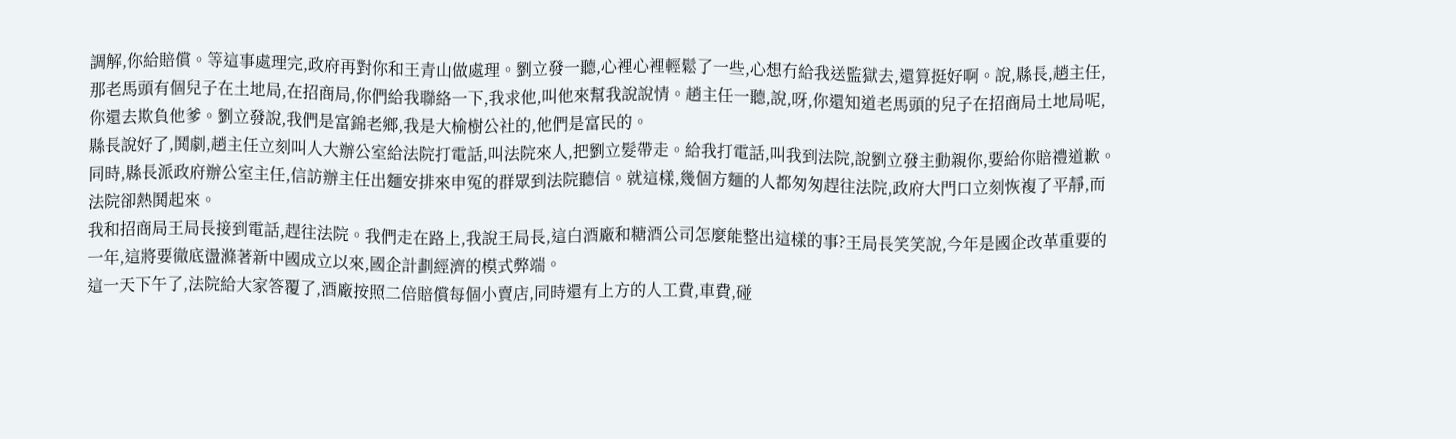調解,你給賠償。等這事處理完,政府再對你和王青山做處理。劉立發一聽,心裡心裡輕鬆了一些,心想冇給我送監獄去,還算挺好啊。說,縣長,趙主任,那老馬頭有個兒子在土地局,在招商局,你們給我聯絡一下,我求他,叫他來幫我說說情。趙主任一聽,說,呀,你還知道老馬頭的兒子在招商局土地局呢,你還去欺負他爹。劉立發說,我們是富錦老鄉,我是大榆樹公社的,他們是富民的。
縣長說好了,鬨劇,趙主任立刻叫人大辦公室給法院打電話,叫法院來人,把劉立髮帶走。給我打電話,叫我到法院,說劉立發主動親你,要給你賠禮道歉。同時,縣長派政府辦公室主任,信訪辦主任出麵安排來申冤的群眾到法院聽信。就這樣,幾個方麵的人都匆匆趕往法院,政府大門口立刻恢複了平靜,而法院卻熱鬨起來。
我和招商局王局長接到電話,趕往法院。我們走在路上,我說王局長,這白酒廠和糖酒公司怎麼能整出這樣的事?王局長笑笑說,今年是國企改革重要的一年,這將要徹底盪滌著新中國成立以來,國企計劃經濟的模式弊端。
這一天下午了,法院給大家答覆了,酒廠按照二倍賠償每個小賣店,同時還有上方的人工費,車費,碰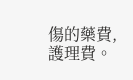傷的藥費,護理費。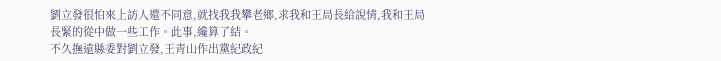劉立發很怕來上訪人還不同意,就找我我攀老鄉,求我和王局長給說情,我和王局長緊的從中做一些工作。此事,纔算了結。
不久撫遠縣委對劉立發,王青山作出黨紀政紀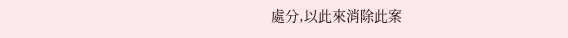處分,以此來消除此案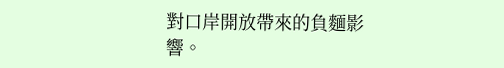對口岸開放帶來的負麵影響。